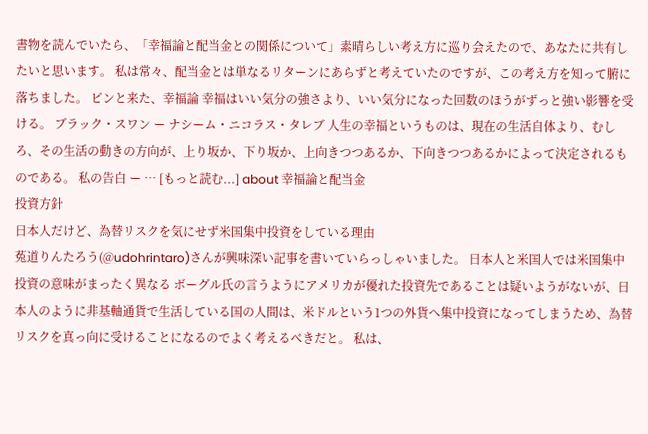書物を読んでいたら、「幸福論と配当金との関係について」素晴らしい考え方に巡り会えたので、あなたに共有したいと思います。 私は常々、配当金とは単なるリターンにあらずと考えていたのですが、この考え方を知って腑に落ちました。 ピンと来た、幸福論 幸福はいい気分の強さより、いい気分になった回数のほうがずっと強い影響を受ける。 ブラック・スワン ー ナシーム・ニコラス・タレブ 人生の幸福というものは、現在の生活自体より、むしろ、その生活の動きの方向が、上り坂か、下り坂か、上向きつつあるか、下向きつつあるかによって決定されるものである。 私の告白 ー … [もっと読む...] about 幸福論と配当金
投資方針
日本人だけど、為替リスクを気にせず米国集中投資をしている理由
菟道りんたろう(@udohrintaro)さんが興味深い記事を書いていらっしゃいました。 日本人と米国人では米国集中投資の意味がまったく異なる ボーグル氏の言うようにアメリカが優れた投資先であることは疑いようがないが、日本人のように非基軸通貨で生活している国の人間は、米ドルという1つの外貨へ集中投資になってしまうため、為替リスクを真っ向に受けることになるのでよく考えるべきだと。 私は、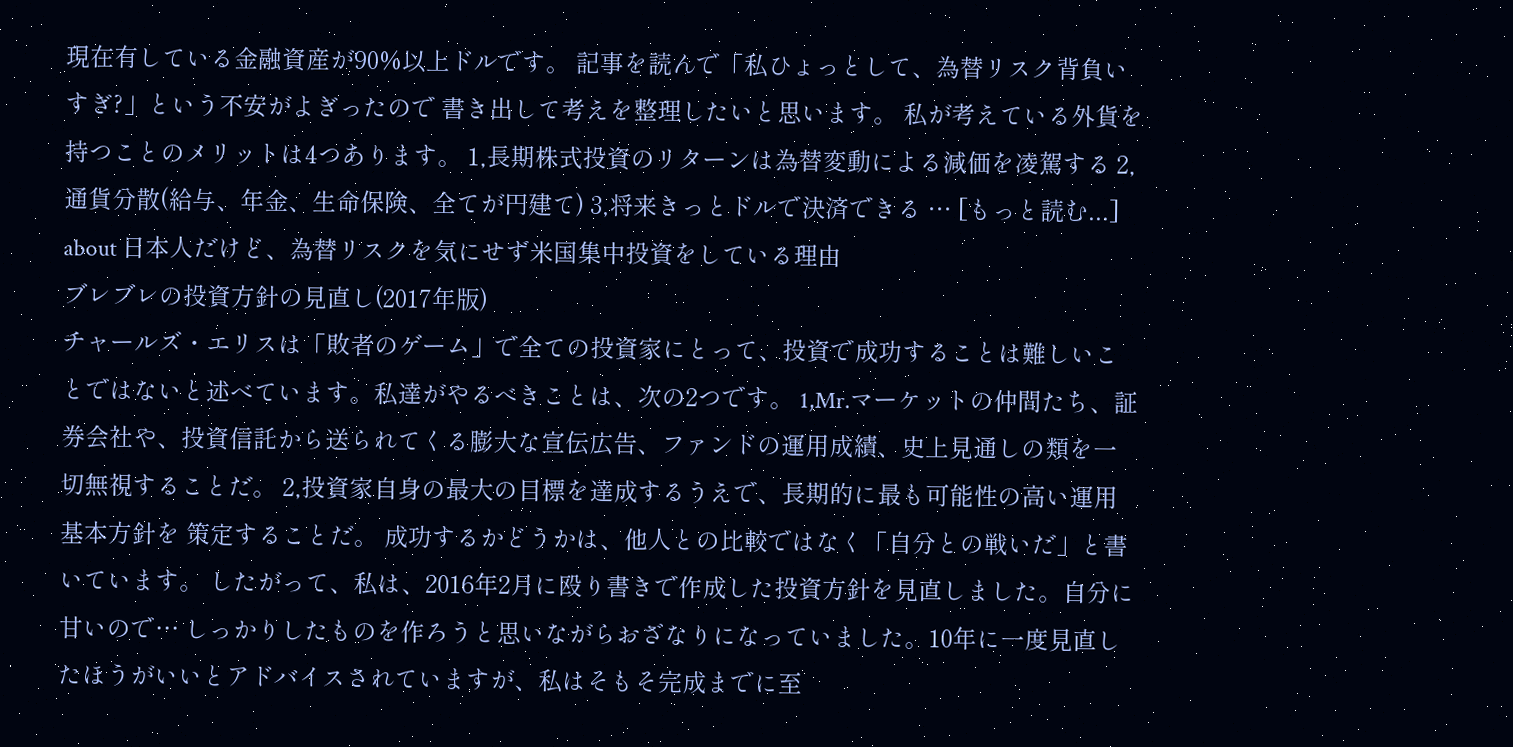現在有している金融資産が90%以上ドルです。 記事を読んで「私ひょっとして、為替リスク背負いすぎ?」という不安がよぎったので 書き出して考えを整理したいと思います。 私が考えている外貨を持つことのメリットは4つあります。 1,長期株式投資のリターンは為替変動による減価を凌駕する 2,通貨分散(給与、年金、生命保険、全てが円建て) 3,将来きっとドルで決済できる … [もっと読む...] about 日本人だけど、為替リスクを気にせず米国集中投資をしている理由
ブレブレの投資方針の見直し(2017年版)
チャールズ・エリスは「敗者のゲーム」で全ての投資家にとって、投資で成功することは難しいことではないと述べています。私達がやるべきことは、次の2つです。 1,Mr.マーケットの仲間たち、証券会社や、投資信託から送られてくる膨大な宣伝広告、ファンドの運用成績、史上見通しの類を一切無視することだ。 2,投資家自身の最大の目標を達成するうえで、長期的に最も可能性の高い運用基本方針を 策定することだ。 成功するかどうかは、他人との比較ではなく「自分との戦いだ」と書いています。 したがって、私は、2016年2月に殴り書きで作成した投資方針を見直しました。自分に甘いので… しっかりしたものを作ろうと思いながらおざなりになっていました。10年に一度見直したほうがいいとアドバイスされていますが、私はそもそ完成までに至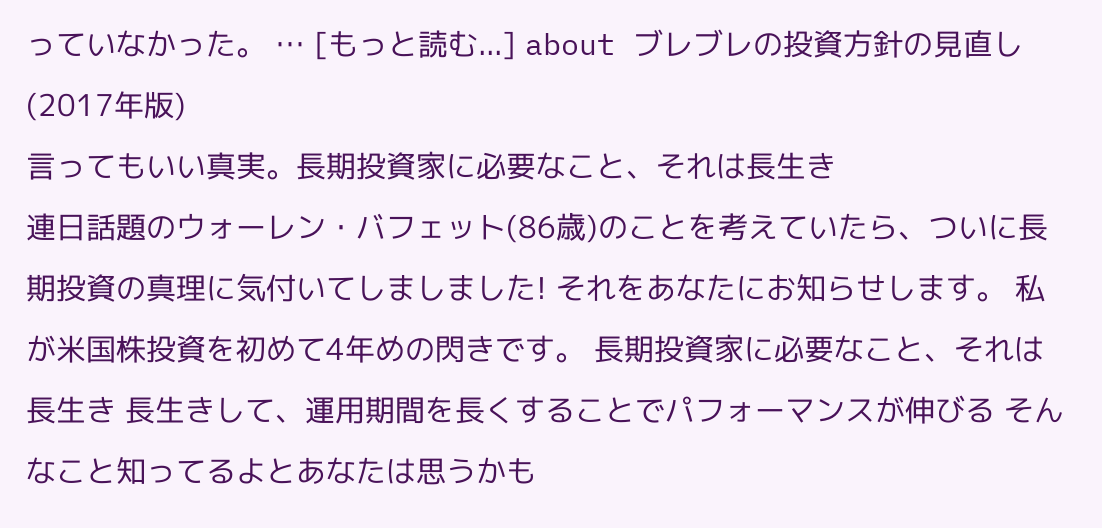っていなかった。 … [もっと読む...] about ブレブレの投資方針の見直し(2017年版)
言ってもいい真実。長期投資家に必要なこと、それは長生き
連日話題のウォーレン・バフェット(86歳)のことを考えていたら、ついに長期投資の真理に気付いてしましました! それをあなたにお知らせします。 私が米国株投資を初めて4年めの閃きです。 長期投資家に必要なこと、それは長生き 長生きして、運用期間を長くすることでパフォーマンスが伸びる そんなこと知ってるよとあなたは思うかも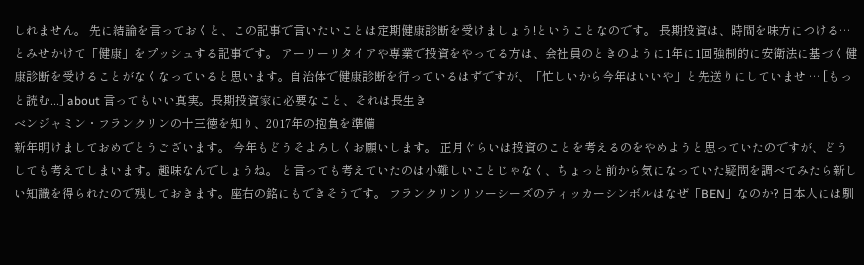しれません。 先に結論を言っておくと、この記事で言いたいことは定期健康診断を受けましょう!ということなのです。 長期投資は、時間を味方につける…とみせかけて「健康」をプッシュする記事です。 アーリーリタイアや専業で投資をやってる方は、会社員のときのように1年に1回強制的に安衛法に基づく健康診断を受けることがなくなっていると思います。自治体で健康診断を行っているはずですが、「忙しいから今年はいいや」と先送りにしていませ … [もっと読む...] about 言ってもいい真実。長期投資家に必要なこと、それは長生き
ベンジャミン・フランクリンの十三徳を知り、2017年の抱負を準備
新年明けましておめでとうございます。 今年もどうそよろしくお願いします。 正月ぐらいは投資のことを考えるのをやめようと思っていたのですが、どうしても考えてしまいます。趣味なんでしょうね。 と言っても考えていたのは小難しいことじゃなく、ちょっと前から気になっていた疑問を調べてみたら新しい知識を得られたので残しておきます。座右の銘にもできそうです。 フランクリンリソーシーズのティッカーシンボルはなぜ「BEN」なのか? 日本人には馴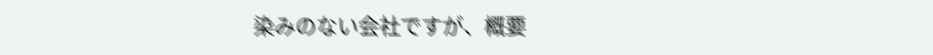染みのない会社ですが、概要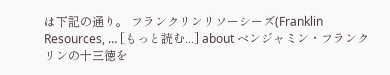は下記の通り。 フランクリンリソーシーズ(Franklin Resources, … [もっと読む...] about ベンジャミン・フランクリンの十三徳を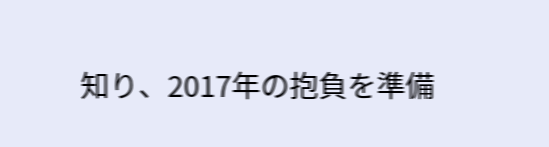知り、2017年の抱負を準備